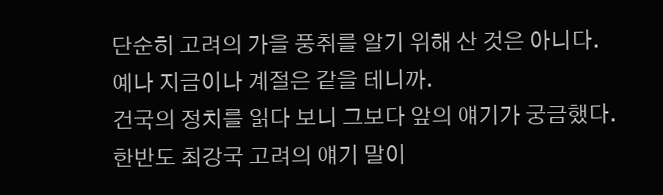단순히 고려의 가을 풍취를 알기 위해 산 것은 아니다.
예나 지금이나 계절은 같을 테니까.
건국의 정치를 읽다 보니 그보다 앞의 얘기가 궁금했다.
한반도 최강국 고려의 얘기 말이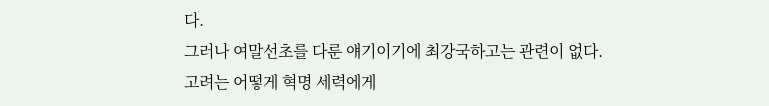다.
그러나 여말선초를 다룬 얘기이기에 최강국하고는 관련이 없다.
고려는 어떻게 혁명 세력에게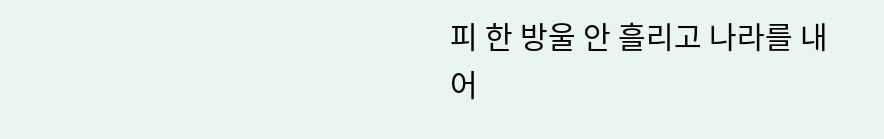피 한 방울 안 흘리고 나라를 내어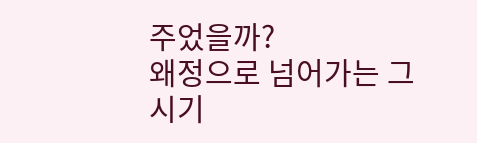주었을까?
왜정으로 넘어가는 그 시기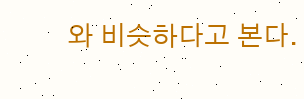와 비슷하다고 본다.